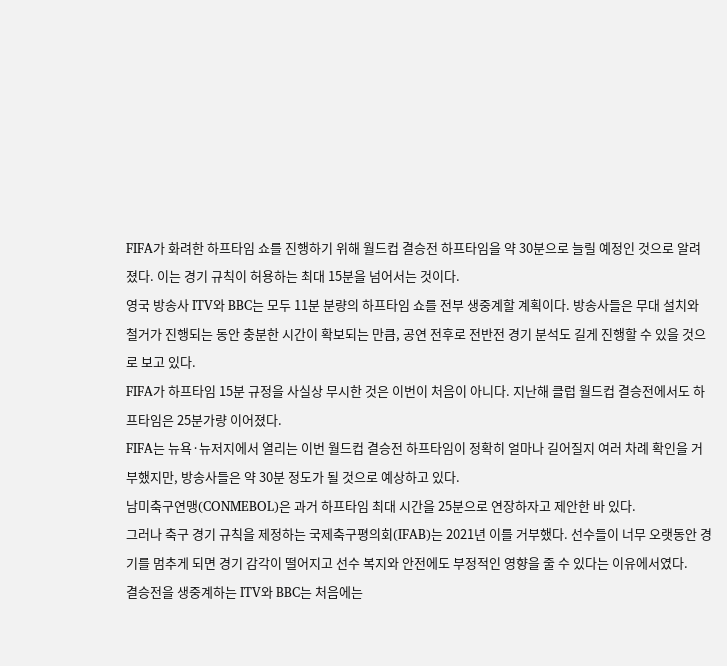FIFA가 화려한 하프타임 쇼를 진행하기 위해 월드컵 결승전 하프타임을 약 30분으로 늘릴 예정인 것으로 알려졌다. 이는 경기 규칙이 허용하는 최대 15분을 넘어서는 것이다.
영국 방송사 ITV와 BBC는 모두 11분 분량의 하프타임 쇼를 전부 생중계할 계획이다. 방송사들은 무대 설치와 철거가 진행되는 동안 충분한 시간이 확보되는 만큼, 공연 전후로 전반전 경기 분석도 길게 진행할 수 있을 것으로 보고 있다.
FIFA가 하프타임 15분 규정을 사실상 무시한 것은 이번이 처음이 아니다. 지난해 클럽 월드컵 결승전에서도 하프타임은 25분가량 이어졌다.
FIFA는 뉴욕·뉴저지에서 열리는 이번 월드컵 결승전 하프타임이 정확히 얼마나 길어질지 여러 차례 확인을 거부했지만, 방송사들은 약 30분 정도가 될 것으로 예상하고 있다.
남미축구연맹(CONMEBOL)은 과거 하프타임 최대 시간을 25분으로 연장하자고 제안한 바 있다.
그러나 축구 경기 규칙을 제정하는 국제축구평의회(IFAB)는 2021년 이를 거부했다. 선수들이 너무 오랫동안 경기를 멈추게 되면 경기 감각이 떨어지고 선수 복지와 안전에도 부정적인 영향을 줄 수 있다는 이유에서였다.
결승전을 생중계하는 ITV와 BBC는 처음에는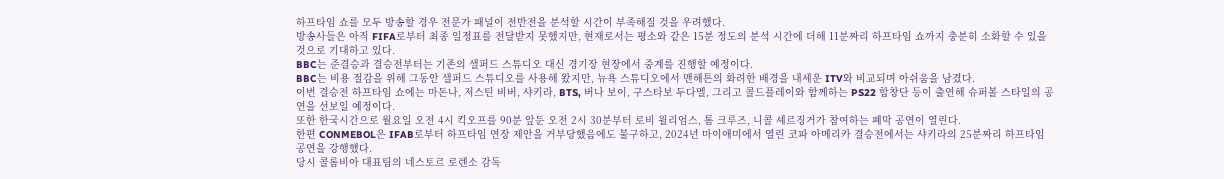하프타임 쇼를 모두 방송할 경우 전문가 패널이 전반전을 분석할 시간이 부족해질 것을 우려했다.
방송사들은 아직 FIFA로부터 최종 일정표를 전달받지 못했지만, 현재로서는 평소와 같은 15분 정도의 분석 시간에 더해 11분짜리 하프타임 쇼까지 충분히 소화할 수 있을 것으로 기대하고 있다.
BBC는 준결승과 결승전부터는 기존의 샐퍼드 스튜디오 대신 경기장 현장에서 중계를 진행할 예정이다.
BBC는 비용 절감을 위해 그동안 샐퍼드 스튜디오를 사용해 왔지만, 뉴욕 스튜디오에서 맨해튼의 화려한 배경을 내세운 ITV와 비교되며 아쉬움을 남겼다.
이번 결승전 하프타임 쇼에는 마돈나, 저스틴 비버, 샤키라, BTS, 버나 보이, 구스타보 두다멜, 그리고 콜드플레이와 함께하는 PS22 합창단 등이 출연해 슈퍼볼 스타일의 공연을 선보일 예정이다.
또한 한국시간으로 월요일 오전 4시 킥오프를 90분 앞둔 오전 2시 30분부터 로비 윌리엄스, 톰 크루즈, 니콜 셰르징거가 참여하는 폐막 공연이 열린다.
한편 CONMEBOL은 IFAB로부터 하프타임 연장 제안을 거부당했음에도 불구하고, 2024년 마이애미에서 열린 코파 아메리카 결승전에서는 샤키라의 25분짜리 하프타임 공연을 강행했다.
당시 콜롬비아 대표팀의 네스토르 로렌소 감독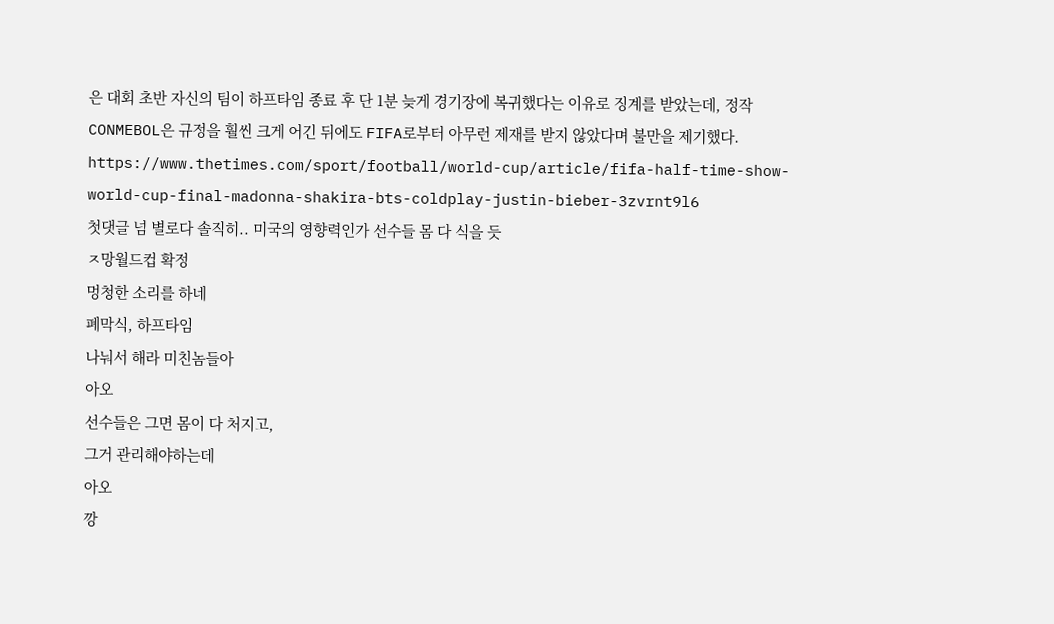은 대회 초반 자신의 팀이 하프타임 종료 후 단 1분 늦게 경기장에 복귀했다는 이유로 징계를 받았는데, 정작 CONMEBOL은 규정을 훨씬 크게 어긴 뒤에도 FIFA로부터 아무런 제재를 받지 않았다며 불만을 제기했다.
https://www.thetimes.com/sport/football/world-cup/article/fifa-half-time-show-world-cup-final-madonna-shakira-bts-coldplay-justin-bieber-3zvrnt9l6
첫댓글 넘 별로다 솔직히.. 미국의 영향력인가 선수들 몸 다 식을 듯
ㅈ망월드컵 확정
멍청한 소리를 하네
폐막식, 하프타임
나눠서 해라 미친놈들아
아오
선수들은 그면 몸이 다 처지고,
그거 관리해야하는데
아오
깡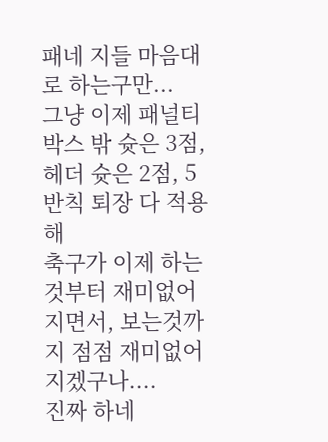패네 지들 마음대로 하는구만...
그냥 이제 패널티 박스 밖 슛은 3점, 헤더 슛은 2점, 5반칙 퇴장 다 적용해
축구가 이제 하는것부터 재미없어지면서, 보는것까지 점점 재미없어지겠구나....
진짜 하네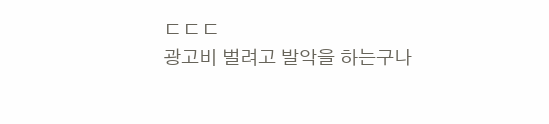ㄷㄷㄷ
광고비 벌려고 발악을 하는구나